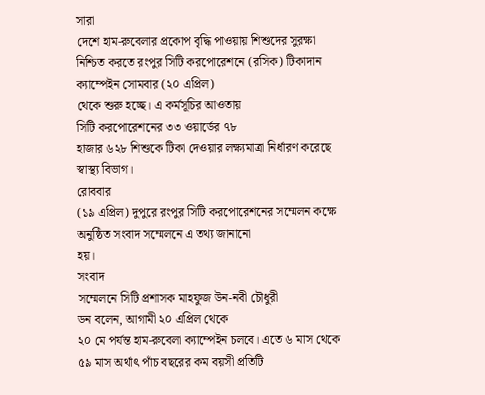সারা
দেশে হাম-রুবেলার প্রকোপ বৃদ্ধি পাওয়ায় শিশুদের সুরক্ষা নিশ্চিত করতে রংপুর সিটি করপোরেশনে (রসিক) টিকাদান ক্যাম্পেইন সোমবার (২০ এপ্রিল)
থেকে শুরু হচ্ছে। এ কর্মসূচির আওতায়
সিটি করপোরেশনের ৩৩ ওয়ার্ডের ৭৮
হাজার ৬২৮ শিশুকে টিকা দেওয়ার লক্ষ্যমাত্রা নির্ধারণ করেছে স্বাস্থ্য বিভাগ।
রোববার
(১৯ এপ্রিল) দুপুরে রংপুর সিটি করপোরেশনের সম্মেলন কক্ষে অনুষ্ঠিত সংবাদ সম্মেলনে এ তথ্য জানানো
হয়।
সংবাদ
সম্মেলনে সিটি প্রশাসক মাহফুজ উন-নবী চৌধুরী
ডন বলেন, আগামী ২০ এপ্রিল থেকে
২০ মে পর্যন্ত হাম-রুবেলা ক্যাম্পেইন চলবে। এতে ৬ মাস থেকে
৫৯ মাস অর্থাৎ পাঁচ বছরের কম বয়সী প্রতিটি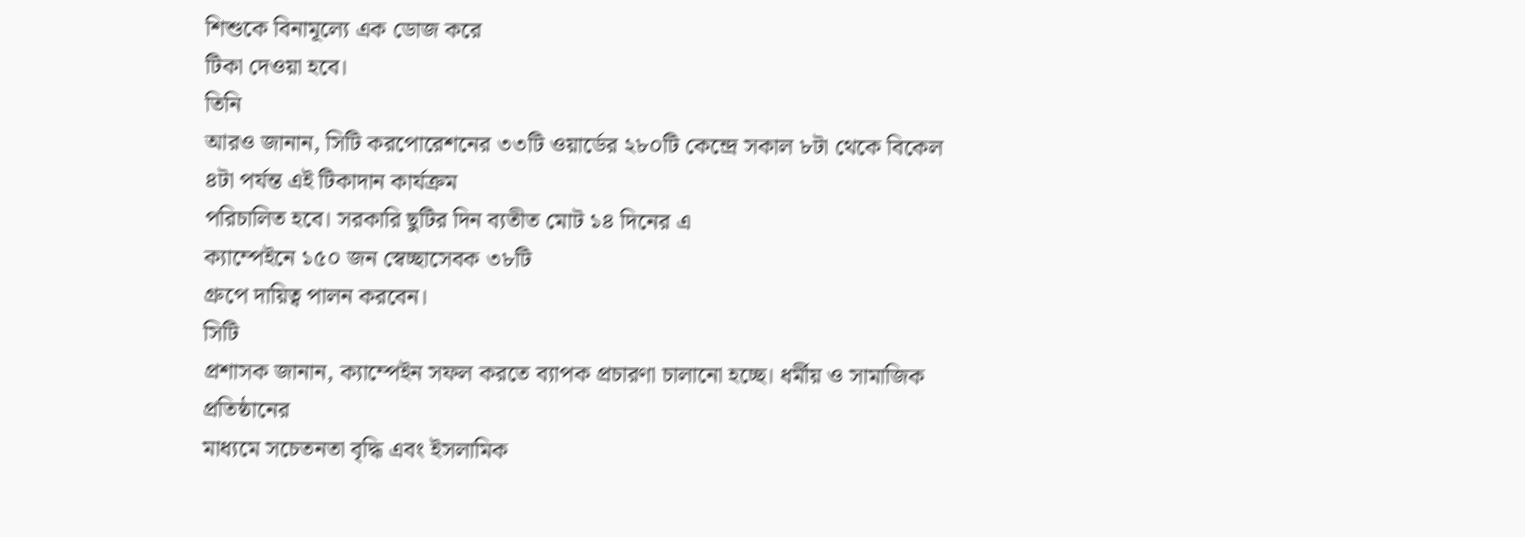শিশুকে বিনামূল্যে এক ডোজ করে
টিকা দেওয়া হবে।
তিনি
আরও জানান, সিটি করপোরেশনের ৩৩টি ওয়ার্ডের ২৮০টি কেন্দ্রে সকাল ৮টা থেকে বিকেল ৪টা পর্যন্ত এই টিকাদান কার্যক্রম
পরিচালিত হবে। সরকারি ছুটির দিন ব্যতীত মোট ১৪ দিনের এ
ক্যাম্পেইনে ১৫০ জন স্বেচ্ছাসেবক ৩৮টি
গ্রুপে দায়িত্ব পালন করবেন।
সিটি
প্রশাসক জানান, ক্যাম্পেইন সফল করতে ব্যাপক প্রচারণা চালানো হচ্ছে। ধর্মীয় ও সামাজিক প্রতিষ্ঠানের
মাধ্যমে সচেতনতা বৃদ্ধি এবং ইসলামিক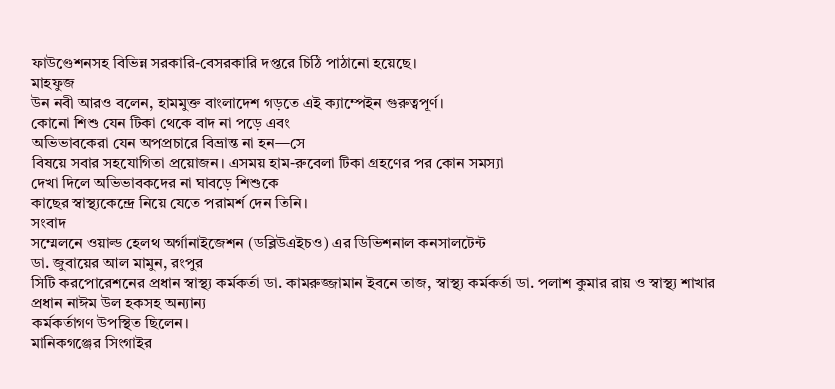ফাউণ্ডেশনসহ বিভিন্ন সরকারি-বেসরকারি দপ্তরে চিঠি পাঠানো হয়েছে।
মাহফুজ
উন নবী আরও বলেন, হামমুক্ত বাংলাদেশ গড়তে এই ক্যাম্পেইন গুরুত্বপূর্ণ।
কোনো শিশু যেন টিকা থেকে বাদ না পড়ে এবং
অভিভাবকেরা যেন অপপ্রচারে বিভ্রান্ত না হন—সে
বিষয়ে সবার সহযোগিতা প্রয়োজন। এসময় হাম-রুবেলা টিকা গ্রহণের পর কোন সমস্যা
দেখা দিলে অভিভাবকদের না ঘাবড়ে শিশুকে
কাছের স্বাস্থ্যকেন্দ্রে নিয়ে যেতে পরামর্শ দেন তিনি।
সংবাদ
সম্মেলনে ওয়াল্ড হেলথ অর্গানাইজেশন (ডব্লিউএইচও) এর ডিভিশনাল কনসালটেন্ট
ডা. জুবায়ের আল মামুন, রংপুর
সিটি করপোরেশনের প্রধান স্বাস্থ্য কর্মকর্তা ডা. কামরুজ্জামান ইবনে তাজ, স্বাস্থ্য কর্মকর্তা ডা. পলাশ কুমার রায় ও স্বাস্থ্য শাখার
প্রধান নাঈম উল হকসহ অন্যান্য
কর্মকর্তাগণ উপস্থিত ছিলেন।
মানিকগঞ্জের সিংগাইর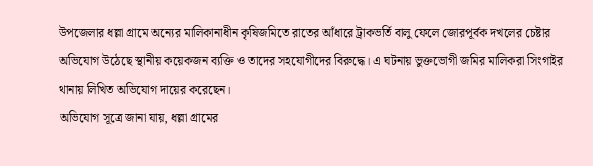উপজেলার ধল্লা গ্রামে অন্যের মালিকানাধীন কৃষিজমিতে রাতের আঁধারে ট্রাকভর্তি বালু ফেলে জোরপূর্বক দখলের চেষ্টার অভিযোগ উঠেছে স্থানীয় কয়েকজন ব্যক্তি ও তাদের সহযোগীদের বিরুদ্ধে। এ ঘটনায় ভুক্তভোগী জমির মালিকরা সিংগাইর থানায় লিখিত অভিযোগ দায়ের করেছেন।
অভিযোগ সূত্রে জানা যায়, ধল্লা গ্রামের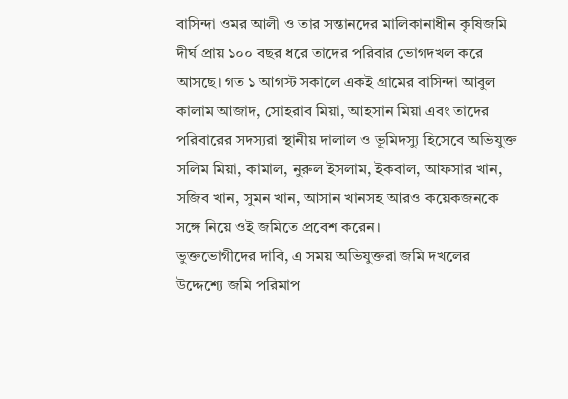বাসিন্দা ওমর আলী ও তার সন্তানদের মালিকানাধীন কৃষিজমি দীর্ঘ প্রায় ১০০ বছর ধরে তাদের পরিবার ভোগদখল করে আসছে। গত ১ আগস্ট সকালে একই গ্রামের বাসিন্দা আবুল কালাম আজাদ, সোহরাব মিয়া, আহসান মিয়া এবং তাদের পরিবারের সদস্যরা স্থানীয় দালাল ও ভূমিদস্যু হিসেবে অভিযুক্ত সলিম মিয়া, কামাল, নুরুল ইসলাম, ইকবাল, আফসার খান, সজিব খান, সুমন খান, আসান খানসহ আরও কয়েকজনকে সঙ্গে নিয়ে ওই জমিতে প্রবেশ করেন।
ভুক্তভোগীদের দাবি, এ সময় অভিযুক্তরা জমি দখলের উদ্দেশ্যে জমি পরিমাপ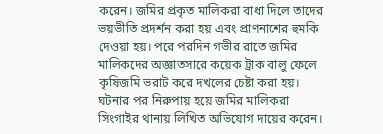করেন। জমির প্রকৃত মালিকরা বাধা দিলে তাদের ভয়ভীতি প্রদর্শন করা হয় এবং প্রাণনাশের হুমকি দেওয়া হয়। পরে পরদিন গভীর রাতে জমির মালিকদের অজ্ঞাতসারে কয়েক ট্রাক বালু ফেলে কৃষিজমি ভরাট করে দখলের চেষ্টা করা হয়।
ঘটনার পর নিরুপায় হয়ে জমির মালিকরা সিংগাইর থানায় লিখিত অভিযোগ দায়ের করেন।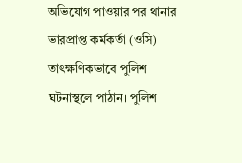অভিযোগ পাওয়ার পর থানার ভারপ্রাপ্ত কর্মকর্তা (ওসি) তাৎক্ষণিকভাবে পুলিশ ঘটনাস্থলে পাঠান। পুলিশ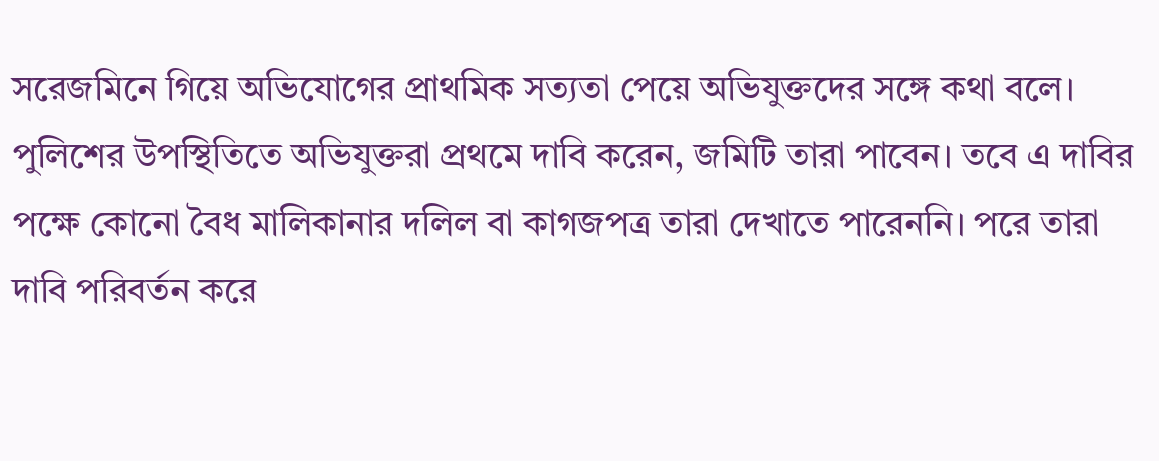সরেজমিনে গিয়ে অভিযোগের প্রাথমিক সত্যতা পেয়ে অভিযুক্তদের সঙ্গে কথা বলে।
পুলিশের উপস্থিতিতে অভিযুক্তরা প্রথমে দাবি করেন, জমিটি তারা পাবেন। তবে এ দাবির পক্ষে কোনো বৈধ মালিকানার দলিল বা কাগজপত্র তারা দেখাতে পারেননি। পরে তারা দাবি পরিবর্তন করে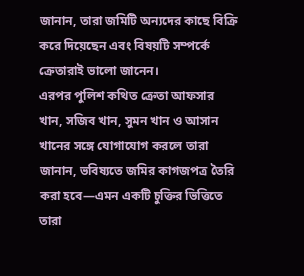জানান, তারা জমিটি অন্যদের কাছে বিক্রি করে দিয়েছেন এবং বিষয়টি সম্পর্কে ক্রেতারাই ভালো জানেন।
এরপর পুলিশ কথিত ক্রেতা আফসার খান, সজিব খান, সুমন খান ও আসান খানের সঙ্গে যোগাযোগ করলে তারা জানান, ভবিষ্যতে জমির কাগজপত্র তৈরি করা হবে—এমন একটি চুক্তির ভিত্তিতে তারা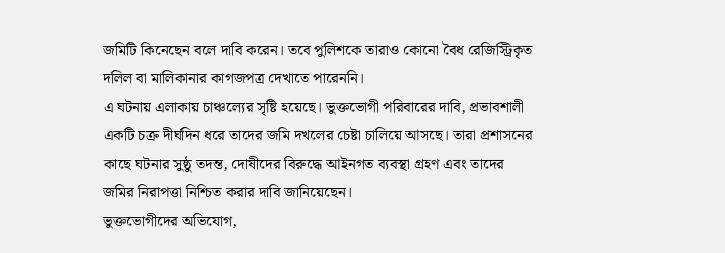জমিটি কিনেছেন বলে দাবি করেন। তবে পুলিশকে তারাও কোনো বৈধ রেজিস্ট্রিকৃত দলিল বা মালিকানার কাগজপত্র দেখাতে পারেননি।
এ ঘটনায় এলাকায় চাঞ্চল্যের সৃষ্টি হয়েছে। ভুক্তভোগী পরিবারের দাবি, প্রভাবশালী একটি চক্র দীর্ঘদিন ধরে তাদের জমি দখলের চেষ্টা চালিয়ে আসছে। তারা প্রশাসনের কাছে ঘটনার সুষ্ঠু তদন্ত, দোষীদের বিরুদ্ধে আইনগত ব্যবস্থা গ্রহণ এবং তাদের জমির নিরাপত্তা নিশ্চিত করার দাবি জানিয়েছেন।
ভুক্তভোগীদের অভিযোগ,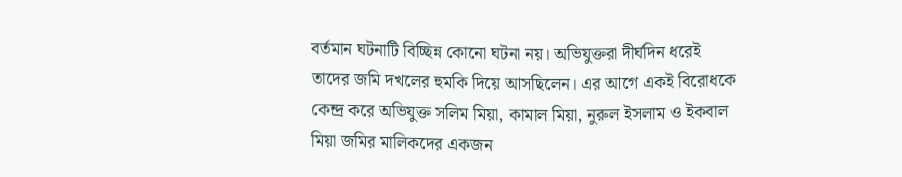বর্তমান ঘটনাটি বিচ্ছিন্ন কোনো ঘটনা নয়। অভিযুক্তরা দীর্ঘদিন ধরেই তাদের জমি দখলের হুমকি দিয়ে আসছিলেন। এর আগে একই বিরোধকে কেন্দ্র করে অভিযুক্ত সলিম মিয়া, কামাল মিয়া, নুরুল ইসলাম ও ইকবাল মিয়া জমির মালিকদের একজন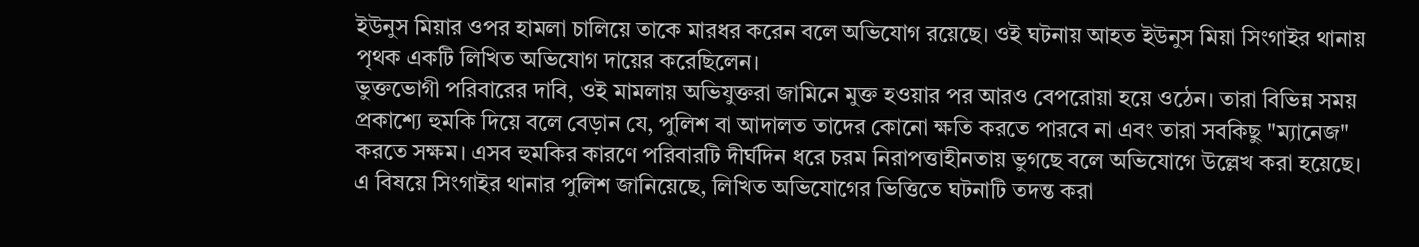ইউনুস মিয়ার ওপর হামলা চালিয়ে তাকে মারধর করেন বলে অভিযোগ রয়েছে। ওই ঘটনায় আহত ইউনুস মিয়া সিংগাইর থানায় পৃথক একটি লিখিত অভিযোগ দায়ের করেছিলেন।
ভুক্তভোগী পরিবারের দাবি, ওই মামলায় অভিযুক্তরা জামিনে মুক্ত হওয়ার পর আরও বেপরোয়া হয়ে ওঠেন। তারা বিভিন্ন সময় প্রকাশ্যে হুমকি দিয়ে বলে বেড়ান যে, পুলিশ বা আদালত তাদের কোনো ক্ষতি করতে পারবে না এবং তারা সবকিছু "ম্যানেজ" করতে সক্ষম। এসব হুমকির কারণে পরিবারটি দীর্ঘদিন ধরে চরম নিরাপত্তাহীনতায় ভুগছে বলে অভিযোগে উল্লেখ করা হয়েছে।
এ বিষয়ে সিংগাইর থানার পুলিশ জানিয়েছে, লিখিত অভিযোগের ভিত্তিতে ঘটনাটি তদন্ত করা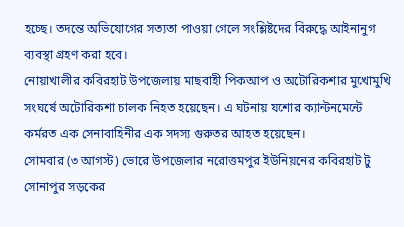হচ্ছে। তদন্তে অভিযোগের সত্যতা পাওয়া গেলে সংশ্লিষ্টদের বিরুদ্ধে আইনানুগ ব্যবস্থা গ্রহণ করা হবে।
নোয়াখালীর কবিরহাট উপজেলায় মাছবাহী পিকআপ ও অটোরিকশার মুখোমুখি সংঘর্ষে অটোরিকশা চালক নিহত হয়েছেন। এ ঘটনায় যশোর ক্যান্টনমেন্টে কর্মরত এক সেনাবাহিনীর এক সদস্য গুরুতর আহত হয়েছেন।
সোমবার (৩ আগস্ট) ভোরে উপজেলার নরোত্তমপুর ইউনিয়নের কবিরহাট টু সোনাপুর সড়কের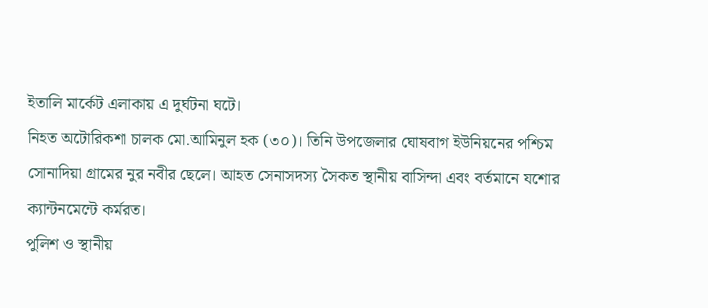ইতালি মার্কেট এলাকায় এ দুর্ঘটনা ঘটে।
নিহত অটোরিকশা চালক মো.আমিনুল হক (৩০)। তিনি উপজেলার ঘোষবাগ ইউনিয়নের পশ্চিম সোনাদিয়া গ্রামের নুর নবীর ছেলে। আহত সেনাসদস্য সৈকত স্থানীয় বাসিন্দা এবং বর্তমানে যশোর ক্যান্টনমেন্টে কর্মরত।
পুলিশ ও স্থানীয়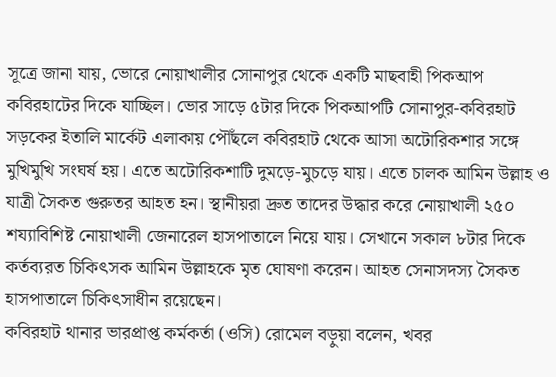সূত্রে জানা যায়, ভোরে নোয়াখালীর সোনাপুর থেকে একটি মাছবাহী পিকআপ কবিরহাটের দিকে যাচ্ছিল। ভোর সাড়ে ৫টার দিকে পিকআপটি সোনাপুর-কবিরহাট সড়কের ইতালি মার্কেট এলাকায় পৌঁছলে কবিরহাট থেকে আসা অটোরিকশার সঙ্গে মুখিমুখি সংঘর্ষ হয়। এতে অটোরিকশাটি দুমড়ে-মুচড়ে যায়। এতে চালক আমিন উল্লাহ ও যাত্রী সৈকত গুরুতর আহত হন। স্থানীয়রা দ্রুত তাদের উদ্ধার করে নোয়াখালী ২৫০ শয্যাবিশিষ্ট নোয়াখালী জেনারেল হাসপাতালে নিয়ে যায়। সেখানে সকাল ৮টার দিকে কর্তব্যরত চিকিৎসক আমিন উল্লাহকে মৃত ঘোষণা করেন। আহত সেনাসদস্য সৈকত হাসপাতালে চিকিৎসাধীন রয়েছেন।
কবিরহাট থানার ভারপ্রাপ্ত কর্মকর্তা (ওসি) রোমেল বড়ুয়া বলেন, খবর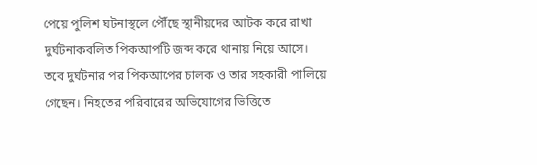পেয়ে পুলিশ ঘটনাস্থলে পৌঁছে স্থানীয়দের আটক করে রাখা দুর্ঘটনাকবলিত পিকআপটি জব্দ করে থানায় নিয়ে আসে। তবে দুর্ঘটনার পর পিকআপের চালক ও তার সহকারী পালিয়ে গেছেন। নিহতের পরিবারের অভিযোগের ভিত্তিতে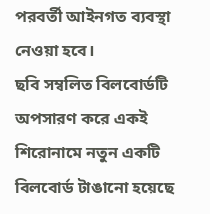পরবর্তী আইনগত ব্যবস্থা নেওয়া হবে।
ছবি সম্বলিত বিলবোর্ডটি অপসারণ করে একই শিরোনামে নতুন একটি বিলবোর্ড টাঙানো হয়েছে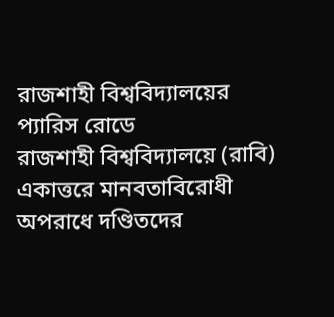রাজশাহী বিশ্ববিদ্যালয়ের প্যারিস রোডে
রাজশাহী বিশ্ববিদ্যালয়ে (রাবি) একাত্তরে মানবতাবিরোধী অপরাধে দণ্ডিতদের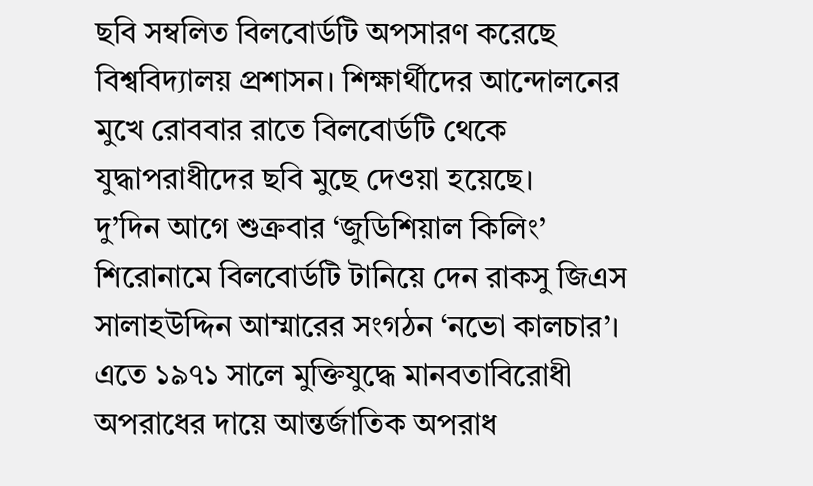ছবি সম্বলিত বিলবোর্ডটি অপসারণ করেছে বিশ্ববিদ্যালয় প্রশাসন। শিক্ষার্থীদের আন্দোলনের মুখে রোববার রাতে বিলবোর্ডটি থেকে যুদ্ধাপরাধীদের ছবি মুছে দেওয়া হয়েছে।
দু’দিন আগে শুক্রবার ‘জুডিশিয়াল কিলিং’ শিরোনামে বিলবোর্ডটি টানিয়ে দেন রাকসু জিএস সালাহউদ্দিন আম্মারের সংগঠন ‘নভো কালচার’। এতে ১৯৭১ সালে মুক্তিযুদ্ধে মানবতাবিরোধী অপরাধের দায়ে আন্তর্জাতিক অপরাধ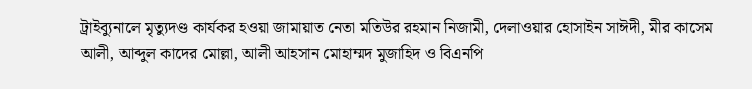ট্রাইব্যুনালে মৃত্যুদণ্ড কার্যকর হওয়া জামায়াত নেতা মতিউর রহমান নিজামী, দেলাওয়ার হোসাইন সাঈদী, মীর কাসেম আলী, আব্দুল কাদের মোল্লা, আলী আহসান মোহাম্মদ মুজাহিদ ও বিএনপি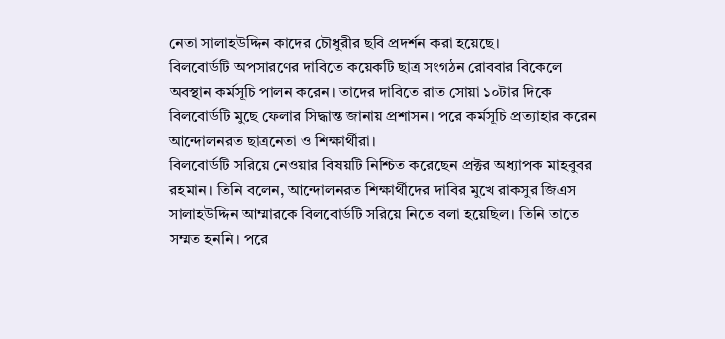নেতা সালাহউদ্দিন কাদের চৌধুরীর ছবি প্রদর্শন করা হয়েছে।
বিলবোর্ডটি অপসারণের দাবিতে কয়েকটি ছাত্র সংগঠন রোববার বিকেলে অবস্থান কর্মসূচি পালন করেন। তাদের দাবিতে রাত সোয়া ১০টার দিকে বিলবোর্ডটি মুছে ফেলার সিদ্ধান্ত জানায় প্রশাসন। পরে কর্মসূচি প্রত্যাহার করেন আন্দোলনরত ছাত্রনেতা ও শিক্ষার্থীরা।
বিলবোর্ডটি সরিয়ে নেওয়ার বিষয়টি নিশ্চিত করেছেন প্রক্টর অধ্যাপক মাহবুবর রহমান। তিনি বলেন, আন্দোলনরত শিক্ষার্থীদের দাবির মুখে রাকসুর জিএস সালাহউদ্দিন আম্মারকে বিলবোর্ডটি সরিয়ে নিতে বলা হয়েছিল। তিনি তাতে সম্মত হননি। পরে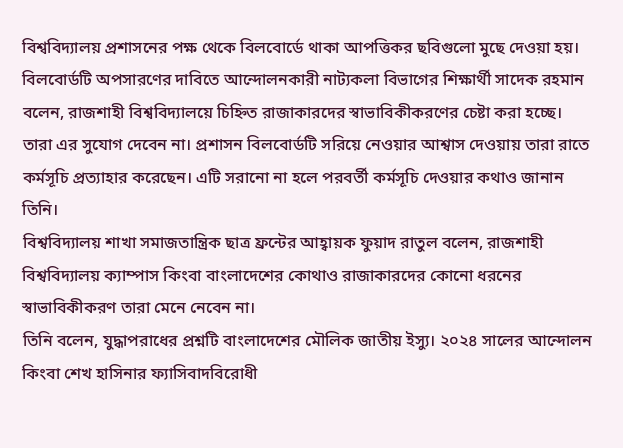বিশ্ববিদ্যালয় প্রশাসনের পক্ষ থেকে বিলবোর্ডে থাকা আপত্তিকর ছবিগুলো মুছে দেওয়া হয়।
বিলবোর্ডটি অপসারণের দাবিতে আন্দোলনকারী নাট্যকলা বিভাগের শিক্ষার্থী সাদেক রহমান বলেন, রাজশাহী বিশ্ববিদ্যালয়ে চিহ্নিত রাজাকারদের স্বাভাবিকীকরণের চেষ্টা করা হচ্ছে। তারা এর সুযোগ দেবেন না। প্রশাসন বিলবোর্ডটি সরিয়ে নেওয়ার আশ্বাস দেওয়ায় তারা রাতে কর্মসূচি প্রত্যাহার করেছেন। এটি সরানো না হলে পরবর্তী কর্মসূচি দেওয়ার কথাও জানান তিনি।
বিশ্ববিদ্যালয় শাখা সমাজতান্ত্রিক ছাত্র ফ্রন্টের আহ্বায়ক ফুয়াদ রাতুল বলেন, রাজশাহী বিশ্ববিদ্যালয় ক্যাম্পাস কিংবা বাংলাদেশের কোথাও রাজাকারদের কোনো ধরনের স্বাভাবিকীকরণ তারা মেনে নেবেন না।
তিনি বলেন, যুদ্ধাপরাধের প্রশ্নটি বাংলাদেশের মৌলিক জাতীয় ইস্যু। ২০২৪ সালের আন্দোলন কিংবা শেখ হাসিনার ফ্যাসিবাদবিরোধী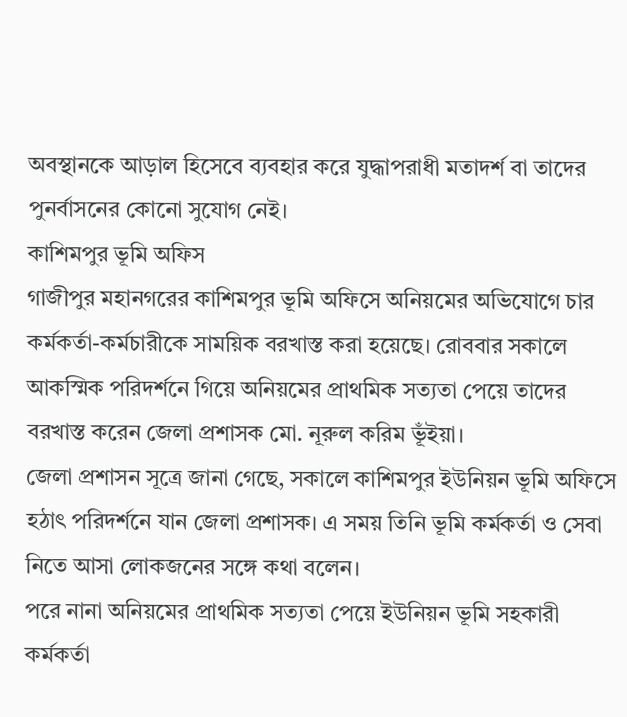অবস্থানকে আড়াল হিসেবে ব্যবহার করে যুদ্ধাপরাধী মতাদর্শ বা তাদের পুনর্বাসনের কোনো সুযোগ নেই।
কাশিমপুর ভূমি অফিস
গাজীপুর মহানগরের কাশিমপুর ভূমি অফিসে অনিয়মের অভিযোগে চার কর্মকর্তা-কর্মচারীকে সাময়িক বরখাস্ত করা হয়েছে। রোববার সকালে আকস্মিক পরিদর্শনে গিয়ে অনিয়মের প্রাথমিক সত্যতা পেয়ে তাদের বরখাস্ত করেন জেলা প্রশাসক মো. নূরুল করিম ভূঁইয়া।
জেলা প্রশাসন সূত্রে জানা গেছে, সকালে কাশিমপুর ইউনিয়ন ভূমি অফিসে হঠাৎ পরিদর্শনে যান জেলা প্রশাসক। এ সময় তিনি ভূমি কর্মকর্তা ও সেবা নিতে আসা লোকজনের সঙ্গে কথা বলেন।
পরে নানা অনিয়মের প্রাথমিক সত্যতা পেয়ে ইউনিয়ন ভূমি সহকারী কর্মকর্তা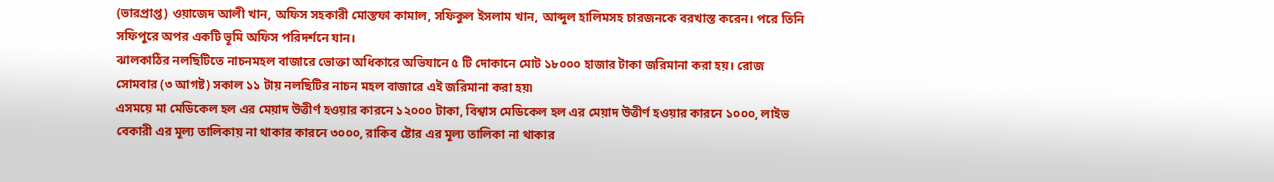(ভারপ্রাপ্ত) ওয়াজেদ আলী খান, অফিস সহকারী মোস্তফা কামাল, সফিকুল ইসলাম খান, আব্দুল হালিমসহ চারজনকে বরখাস্ত করেন। পরে তিনি সফিপুরে অপর একটি ভূমি অফিস পরিদর্শনে যান।
ঝালকাঠির নলছিটিতে নাচনমহল বাজারে ভোক্তা অধিকারে অভিযানে ৫ টি দোকানে মোট ১৮০০০ হাজার টাকা জরিমানা করা হয়। রোজ সোমবার (৩ আগষ্ট) সকাল ১১ টায় নলছিটির নাচন মহল বাজারে এই জরিমানা করা হয়৷
এসময়ে মা মেডিকেল হল এর মেয়াদ উত্তীর্ণ হওয়ার কারনে ১২০০০ টাকা, বিশ্বাস মেডিকেল হল এর মেয়াদ উত্তীর্ণ হওয়ার কারনে ১০০০, লাইভ বেকারী এর মূল্য তালিকায় না থাকার কারনে ৩০০০, রাকিব ষ্টোর এর মূল্য তালিকা না থাকার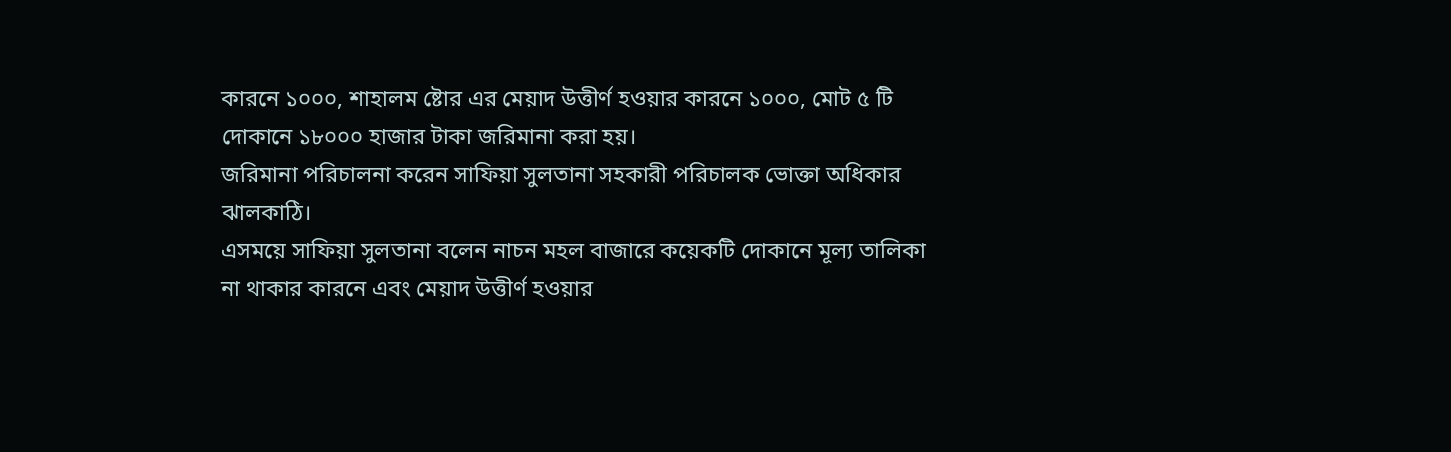কারনে ১০০০, শাহালম ষ্টোর এর মেয়াদ উত্তীর্ণ হওয়ার কারনে ১০০০, মোট ৫ টি দোকানে ১৮০০০ হাজার টাকা জরিমানা করা হয়।
জরিমানা পরিচালনা করেন সাফিয়া সুলতানা সহকারী পরিচালক ভোক্তা অধিকার ঝালকাঠি।
এসময়ে সাফিয়া সুলতানা বলেন নাচন মহল বাজারে কয়েকটি দোকানে মূল্য তালিকা না থাকার কারনে এবং মেয়াদ উত্তীর্ণ হওয়ার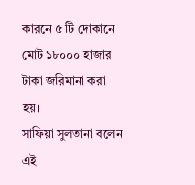কারনে ৫ টি দোকানে মোট ১৮০০০ হাজার টাকা জরিমানা করা হয়।
সাফিয়া সুলতানা বলেন এই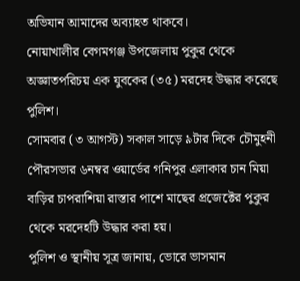অভিযান আমাদের অব্যাহত থাকবে।
নোয়াখালীর বেগমগঞ্জ উপজেলায় পুকুর থেকে অজ্ঞাতপরিচয় এক যুবকের (৩৫) মরদেহ উদ্ধার করেছে পুলিশ।
সোমবার (৩ আগস্ট) সকাল সাড়ে ৯টার দিকে চৌমুহনী পৌরসভার ৬নম্বর ওয়ার্ডের গনিপুর এলাকার চান মিয়া বাড়ির চাপরাশিয়া রাস্তার পাশে মাছের প্রজেক্টের পুকুর থেকে মরদেহটি উদ্ধার করা হয়।
পুলিশ ও স্থানীয় সূত্র জানায়, ভোরে ভাসমান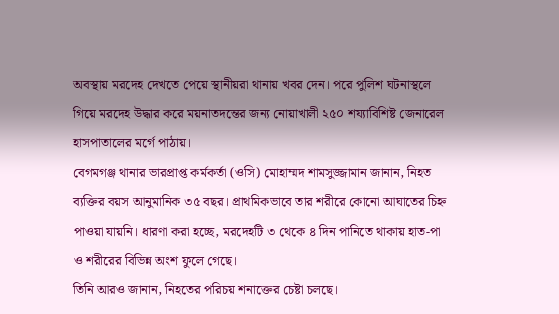অবস্থায় মরদেহ দেখতে পেয়ে স্থানীয়রা থানায় খবর দেন। পরে পুলিশ ঘটনাস্থলে গিয়ে মরদেহ উদ্ধার করে ময়নাতদন্তের জন্য নোয়াখালী ২৫০ শয্যাবিশিষ্ট জেনারেল হাসপাতালের মর্গে পাঠায়।
বেগমগঞ্জ থানার ভারপ্রাপ্ত কর্মকর্তা (ওসি) মোহাম্মদ শামসুজ্জামান জানান, নিহত ব্যক্তির বয়স আনুমানিক ৩৫ বছর। প্রাথমিকভাবে তার শরীরে কোনো আঘাতের চিহ্ন পাওয়া যায়নি। ধারণা করা হচ্ছে, মরদেহটি ৩ থেকে ৪ দিন পানিতে থাকায় হাত-পা ও শরীরের বিভিন্ন অংশ ফুলে গেছে।
তিনি আরও জানান, নিহতের পরিচয় শনাক্তের চেষ্টা চলছে।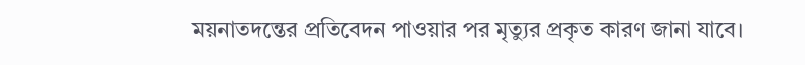ময়নাতদন্তের প্রতিবেদন পাওয়ার পর মৃত্যুর প্রকৃত কারণ জানা যাবে।